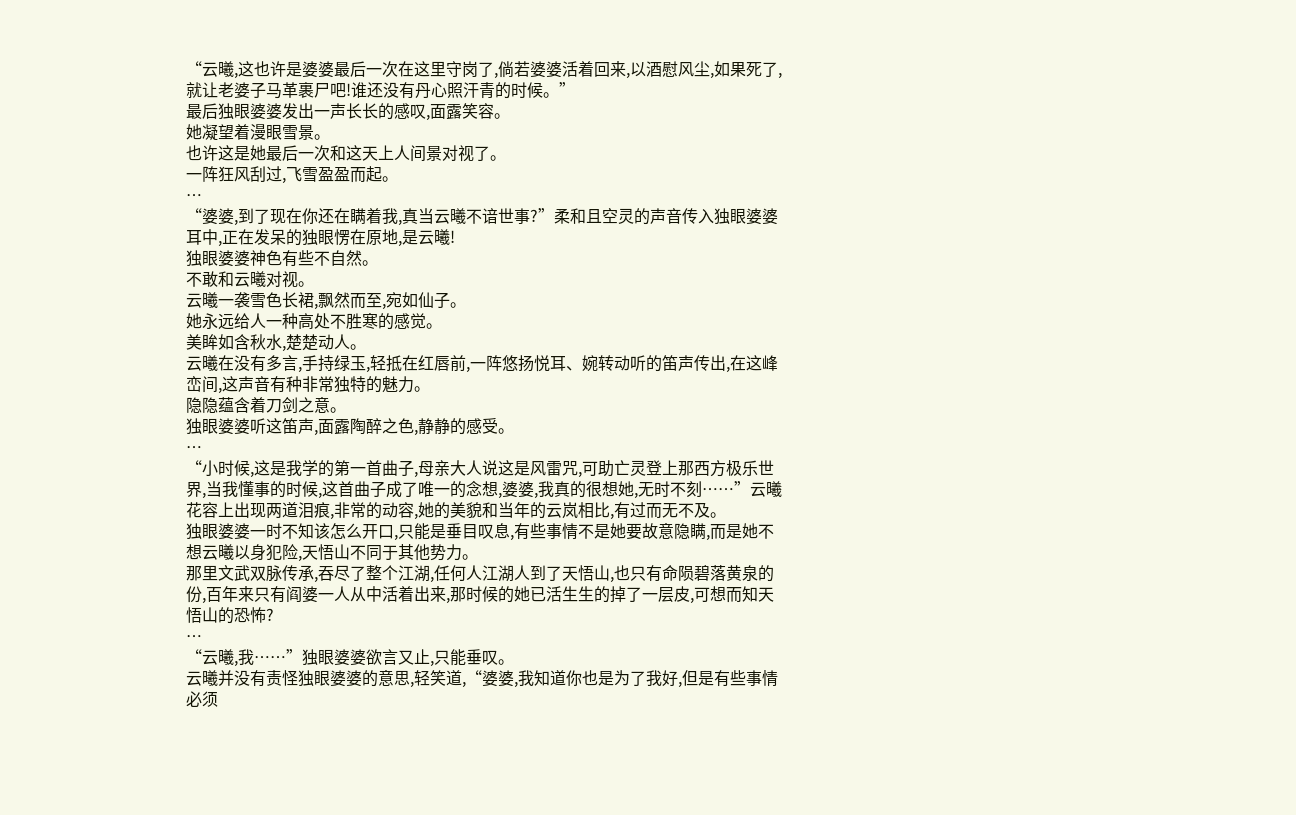“云曦,这也许是婆婆最后一次在这里守岗了,倘若婆婆活着回来,以酒慰风尘,如果死了,就让老婆子马革裹尸吧!谁还没有丹心照汗青的时候。”
最后独眼婆婆发出一声长长的感叹,面露笑容。
她凝望着漫眼雪景。
也许这是她最后一次和这天上人间景对视了。
一阵狂风刮过,飞雪盈盈而起。
…
“婆婆,到了现在你还在瞒着我,真当云曦不谙世事?”柔和且空灵的声音传入独眼婆婆耳中,正在发呆的独眼愣在原地,是云曦!
独眼婆婆神色有些不自然。
不敢和云曦对视。
云曦一袭雪色长裙,飘然而至,宛如仙子。
她永远给人一种高处不胜寒的感觉。
美眸如含秋水,楚楚动人。
云曦在没有多言,手持绿玉,轻抵在红唇前,一阵悠扬悦耳、婉转动听的笛声传出,在这峰峦间,这声音有种非常独特的魅力。
隐隐蕴含着刀剑之意。
独眼婆婆听这笛声,面露陶醉之色,静静的感受。
…
“小时候,这是我学的第一首曲子,母亲大人说这是风雷咒,可助亡灵登上那西方极乐世界,当我懂事的时候,这首曲子成了唯一的念想,婆婆,我真的很想她,无时不刻……”云曦花容上出现两道泪痕,非常的动容,她的美貌和当年的云岚相比,有过而无不及。
独眼婆婆一时不知该怎么开口,只能是垂目叹息,有些事情不是她要故意隐瞒,而是她不想云曦以身犯险,天悟山不同于其他势力。
那里文武双脉传承,吞尽了整个江湖,任何人江湖人到了天悟山,也只有命陨碧落黄泉的份,百年来只有阎婆一人从中活着出来,那时候的她已活生生的掉了一层皮,可想而知天悟山的恐怖?
…
“云曦,我……”独眼婆婆欲言又止,只能垂叹。
云曦并没有责怪独眼婆婆的意思,轻笑道,“婆婆,我知道你也是为了我好,但是有些事情必须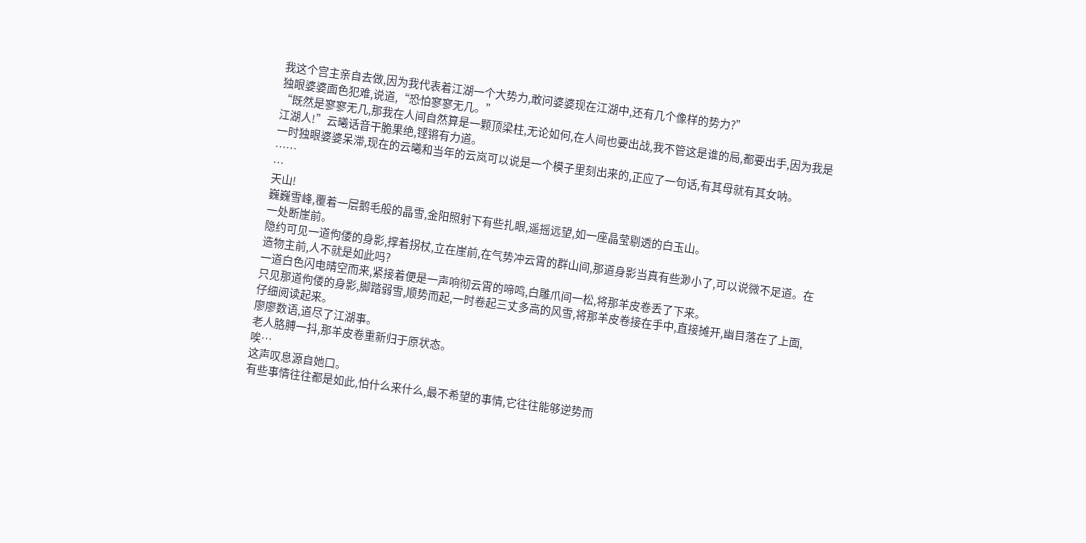我这个宫主亲自去做,因为我代表着江湖一个大势力,敢问婆婆现在江湖中,还有几个像样的势力?”
独眼婆婆面色犯难,说道,“恐怕寥寥无几。”
“既然是寥寥无几,那我在人间自然算是一颗顶梁柱,无论如何,在人间也要出战,我不管这是谁的局,都要出手,因为我是江湖人!”云曦话音干脆果绝,铿锵有力道。
一时独眼婆婆呆滞,现在的云曦和当年的云岚可以说是一个模子里刻出来的,正应了一句话,有其母就有其女呐。
……
…
天山!
巍巍雪峰,覆着一层鹅毛般的晶雪,金阳照射下有些扎眼,遥摇远望,如一座晶莹剔透的白玉山。
一处断崖前。
隐约可见一道佝偻的身影,撑着拐杖,立在崖前,在气势冲云霄的群山间,那道身影当真有些渺小了,可以说微不足道。在造物主前,人不就是如此吗?
一道白色闪电晴空而来,紧接着便是一声响彻云霄的啼鸣,白雕爪间一松,将那羊皮卷丢了下来。
只见那道佝偻的身影,脚踏弱雪,顺势而起,一时卷起三丈多高的风雪,将那羊皮卷接在手中,直接摊开,幽目落在了上面,仔细阅读起来。
廖廖数语,道尽了江湖事。
老人胳膊一抖,那羊皮卷重新归于原状态。
唉…
这声叹息源自她口。
有些事情往往都是如此,怕什么来什么,最不希望的事情,它往往能够逆势而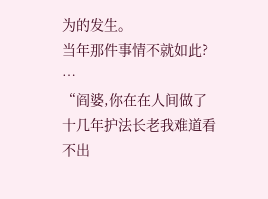为的发生。
当年那件事情不就如此?
…
“阎婆,你在在人间做了十几年护法长老我难道看不出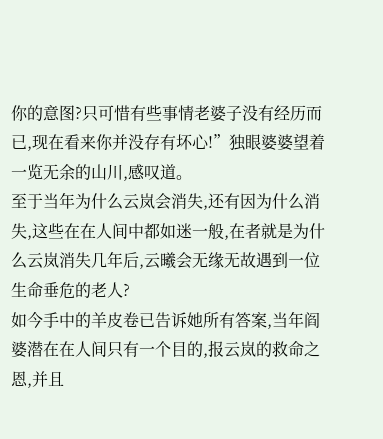你的意图?只可惜有些事情老婆子没有经历而已,现在看来你并没存有坏心!”独眼婆婆望着一览无余的山川,感叹道。
至于当年为什么云岚会消失,还有因为什么消失,这些在在人间中都如迷一般,在者就是为什么云岚消失几年后,云曦会无缘无故遇到一位生命垂危的老人?
如今手中的羊皮卷已告诉她所有答案,当年阎婆潜在在人间只有一个目的,报云岚的救命之恩,并且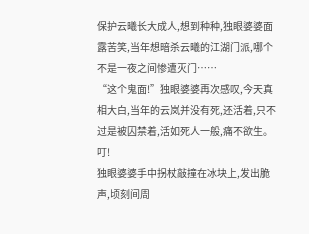保护云曦长大成人,想到种种,独眼婆婆面露苦笑,当年想暗杀云曦的江湖门派,哪个不是一夜之间惨遭灭门……
“这个鬼面!”独眼婆婆再次感叹,今天真相大白,当年的云岚并没有死,还活着,只不过是被囚禁着,活如死人一般,痛不欲生。
叮!
独眼婆婆手中拐杖敲撞在冰块上,发出脆声,顷刻间周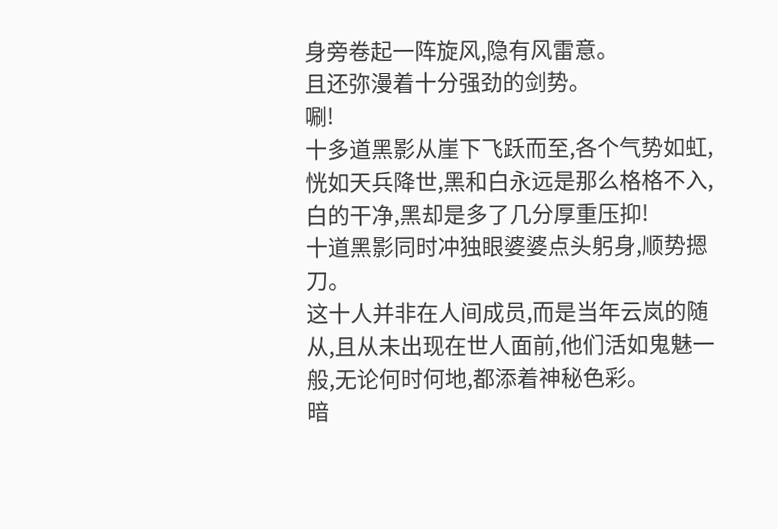身旁卷起一阵旋风,隐有风雷意。
且还弥漫着十分强劲的剑势。
唰!
十多道黑影从崖下飞跃而至,各个气势如虹,恍如天兵降世,黑和白永远是那么格格不入,白的干净,黑却是多了几分厚重压抑!
十道黑影同时冲独眼婆婆点头躬身,顺势摁刀。
这十人并非在人间成员,而是当年云岚的随从,且从未出现在世人面前,他们活如鬼魅一般,无论何时何地,都添着神秘色彩。
暗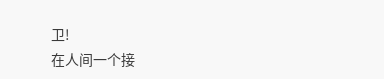卫!
在人间一个接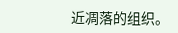近凋落的组织。